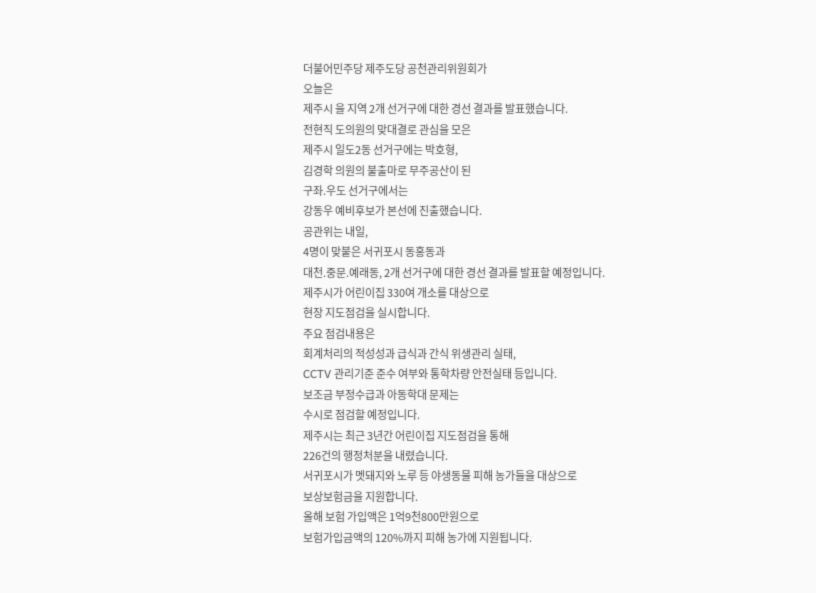더불어민주당 제주도당 공천관리위원회가
오늘은
제주시 을 지역 2개 선거구에 대한 경선 결과를 발표했습니다.
전현직 도의원의 맞대결로 관심을 모은
제주시 일도2동 선거구에는 박호형,
김경학 의원의 불출마로 무주공산이 된
구좌.우도 선거구에서는
강동우 예비후보가 본선에 진출했습니다.
공관위는 내일,
4명이 맞붙은 서귀포시 동홍동과
대천.중문.예래동, 2개 선거구에 대한 경선 결과를 발표할 예정입니다.
제주시가 어린이집 330여 개소를 대상으로
현장 지도점검을 실시합니다.
주요 점검내용은
회계처리의 적성성과 급식과 간식 위생관리 실태,
CCTV 관리기준 준수 여부와 통학차량 안전실태 등입니다.
보조금 부정수급과 아동학대 문제는
수시로 점검할 예정입니다.
제주시는 최근 3년간 어린이집 지도점검을 통해
226건의 행정처분을 내렸습니다.
서귀포시가 멧돼지와 노루 등 야생동물 피해 농가들을 대상으로
보상보험금을 지원합니다.
올해 보험 가입액은 1억9천800만원으로
보험가입금액의 120%까지 피해 농가에 지원됩니다.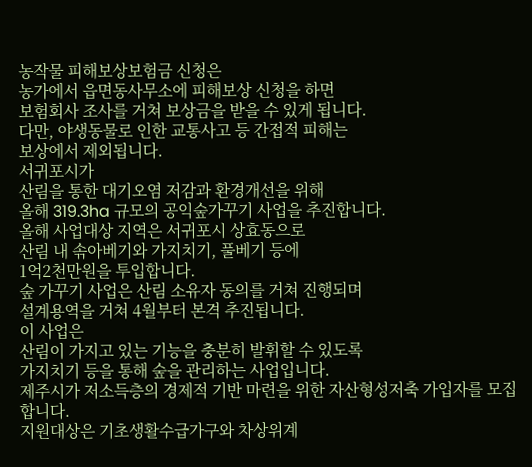농작물 피해보상보험금 신청은
농가에서 읍면동사무소에 피해보상 신청을 하면
보험회사 조사를 거쳐 보상금을 받을 수 있게 됩니다.
다만, 야생동물로 인한 교통사고 등 간접적 피해는
보상에서 제외됩니다.
서귀포시가
산림을 통한 대기오염 저감과 환경개선을 위해
올해 319.3ha 규모의 공익숲가꾸기 사업을 추진합니다.
올해 사업대상 지역은 서귀포시 상효동으로
산림 내 솎아베기와 가지치기, 풀베기 등에
1억2천만원을 투입합니다.
숲 가꾸기 사업은 산림 소유자 동의를 거쳐 진행되며
설계용역을 거쳐 4월부터 본격 추진됩니다.
이 사업은
산림이 가지고 있는 기능을 충분히 발휘할 수 있도록
가지치기 등을 통해 숲을 관리하는 사업입니다.
제주시가 저소득층의 경제적 기반 마련을 위한 자산형성저축 가입자를 모집합니다.
지원대상은 기초생활수급가구와 차상위계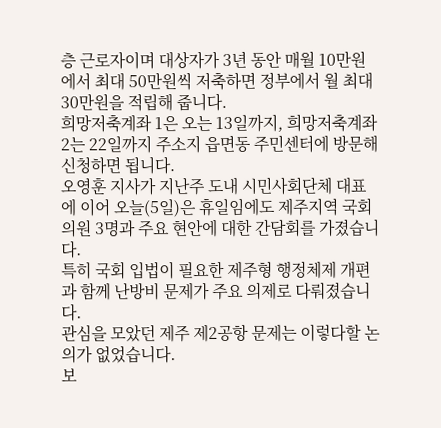층 근로자이며 대상자가 3년 동안 매월 10만원에서 최대 50만원씩 저축하면 정부에서 월 최대 30만원을 적립해 줍니다.
희망저축계좌 1은 오는 13일까지, 희망저축계좌 2는 22일까지 주소지 읍면동 주민센터에 방문해 신청하면 됩니다.
오영훈 지사가 지난주 도내 시민사회단체 대표에 이어 오늘(5일)은 휴일임에도 제주지역 국회의원 3명과 주요 현안에 대한 간담회를 가졌습니다.
특히 국회 입법이 필요한 제주형 행정체제 개편과 함께 난방비 문제가 주요 의제로 다뤄졌습니다.
관심을 모았던 제주 제2공항 문제는 이렇다할 논의가 없었습니다.
보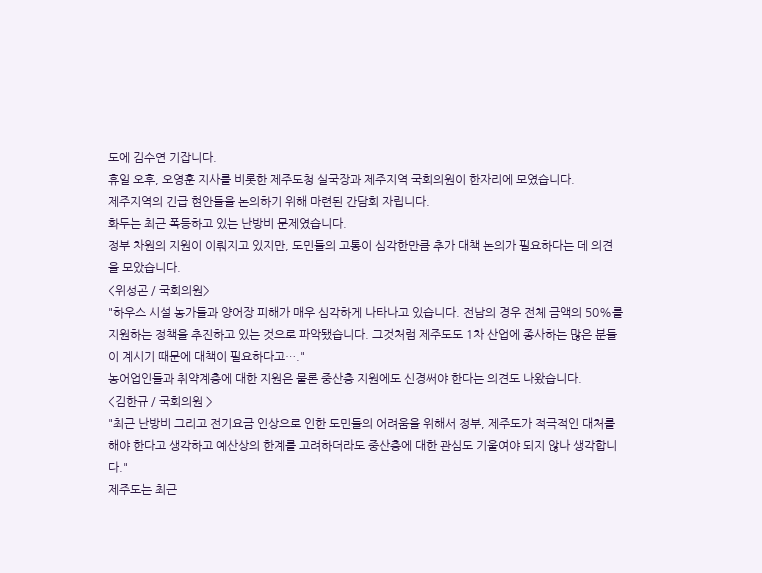도에 김수연 기잡니다.
휴일 오후, 오영훈 지사를 비롯한 제주도청 실국장과 제주지역 국회의원이 한자리에 모였습니다.
제주지역의 긴급 현안들을 논의하기 위해 마련된 간담회 자립니다.
화두는 최근 폭등하고 있는 난방비 문제였습니다.
정부 차원의 지원이 이뤄지고 있지만, 도민들의 고통이 심각한만큼 추가 대책 논의가 필요하다는 데 의견을 모았습니다.
<위성곤 / 국회의원>
"하우스 시설 농가들과 양어장 피해가 매우 심각하게 나타나고 있습니다. 전남의 경우 전체 금액의 50%를 지원하는 정책을 추진하고 있는 것으로 파악됐습니다. 그것처럼 제주도도 1차 산업에 종사하는 많은 분들이 계시기 때문에 대책이 필요하다고…."
농어업인들과 취약계층에 대한 지원은 물론 중산층 지원에도 신경써야 한다는 의견도 나왔습니다.
<김한규 / 국회의원 >
"최근 난방비 그리고 전기요금 인상으로 인한 도민들의 어려움을 위해서 정부, 제주도가 적극적인 대처를 해야 한다고 생각하고 예산상의 한계를 고려하더라도 중산층에 대한 관심도 기울여야 되지 않나 생각합니다."
제주도는 최근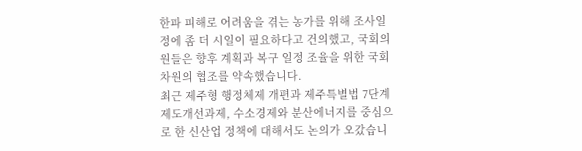한파 피해로 어려움을 겪는 농가를 위해 조사일정에 좀 더 시일이 필요하다고 건의했고, 국회의원들은 향후 계획과 복구 일정 조율을 위한 국회차원의 협조를 약속했습니다.
최근 제주형 행정체제 개편과 제주특별법 7단계 제도개선과제, 수소경제와 분산에너지를 중심으로 한 신산업 정책에 대해서도 논의가 오갔습니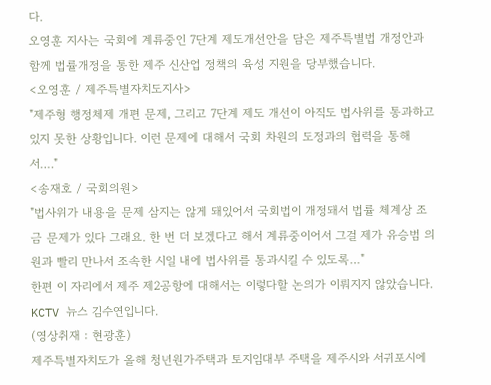다.
오영훈 지사는 국회에 계류중인 7단계 제도개선안을 담은 제주특별법 개정안과 함께 법률개정을 통한 제주 신산업 정책의 육성 지원을 당부했습니다.
<오영훈 / 제주특별자치도지사>
"제주형 행정체제 개편 문제, 그리고 7단계 제도 개선이 아직도 법사위를 통과하고 있지 못한 상황입니다. 이런 문제에 대해서 국회 차원의 도정과의 협력을 통해서…."
<송재호 / 국회의원>
"법사위가 내용을 문제 삼지는 않게 돼있어서 국회법이 개정돼서 법률 체계상 조금 문제가 있다 그래요. 한 번 더 보겠다고 해서 계류중이어서 그걸 제가 유승범 의원과 빨리 만나서 조속한 시일 내에 법사위를 통과시킬 수 있도록…"
한편 이 자리에서 제주 제2공항에 대해서는 이렇다할 논의가 이뤄지지 않았습니다.
KCTV 뉴스 김수연입니다.
(영상취재 : 현광훈)
제주특별자치도가 올해 청년원가주택과 토지임대부 주택을 제주시와 서귀포시에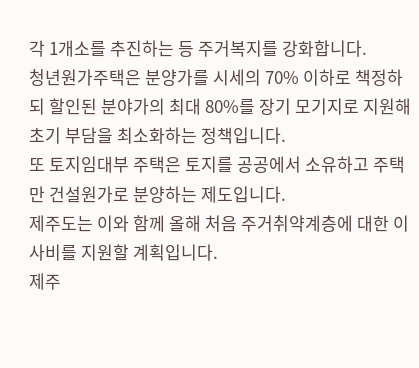각 1개소를 추진하는 등 주거복지를 강화합니다.
청년원가주택은 분양가를 시세의 70% 이하로 책정하되 할인된 분야가의 최대 80%를 장기 모기지로 지원해 초기 부담을 최소화하는 정책입니다.
또 토지임대부 주택은 토지를 공공에서 소유하고 주택만 건설원가로 분양하는 제도입니다.
제주도는 이와 함께 올해 처음 주거취약계층에 대한 이사비를 지원할 계획입니다.
제주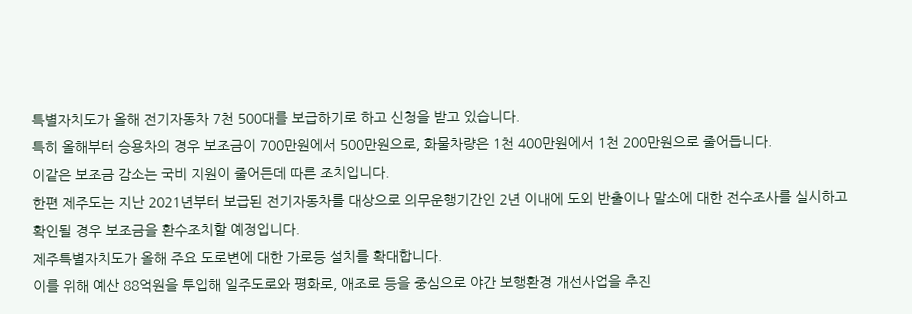특별자치도가 올해 전기자동차 7천 500대를 보급하기로 하고 신청을 받고 있습니다.
특히 올해부터 승용차의 경우 보조금이 700만원에서 500만원으로, 화물차량은 1천 400만원에서 1천 200만원으로 줄어듭니다.
이같은 보조금 감소는 국비 지원이 줄어든데 따른 조치입니다.
한편 제주도는 지난 2021년부터 보급된 전기자동차를 대상으로 의무운행기간인 2년 이내에 도외 반출이나 말소에 대한 전수조사를 실시하고 확인될 경우 보조금을 환수조치할 예정입니다.
제주특별자치도가 올해 주요 도로변에 대한 가로등 설치를 확대합니다.
이를 위해 예산 88억원을 투입해 일주도로와 평화로, 애조로 등을 중심으로 야간 보행환경 개선사업을 추진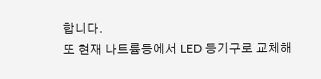합니다.
또 현재 나트륨등에서 LED 등기구로 교체해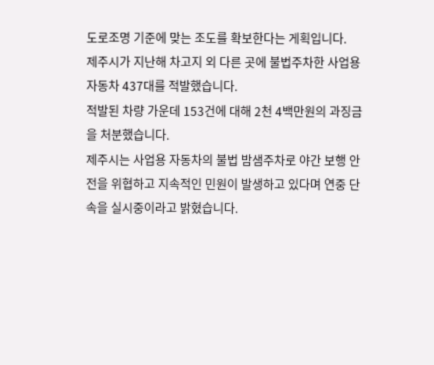도로조명 기준에 맞는 조도를 확보한다는 게획입니다.
제주시가 지난해 차고지 외 다른 곳에 불법주차한 사업용 자동차 437대를 적발했습니다.
적발된 차량 가운데 153건에 대해 2천 4백만원의 과징금을 처분했습니다.
제주시는 사업용 자동차의 불법 밤샘주차로 야간 보행 안전을 위협하고 지속적인 민원이 발생하고 있다며 연중 단속을 실시중이라고 밝혔습니다.